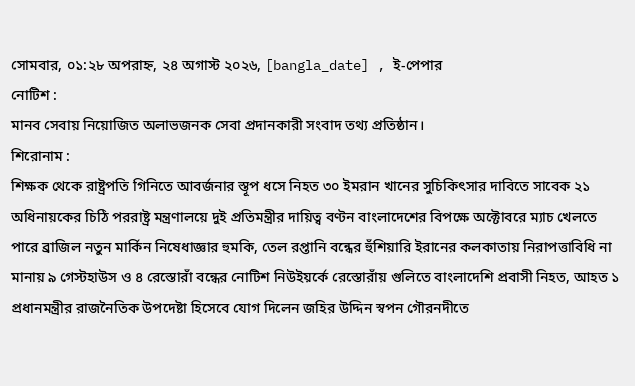সোমবার, ০১:২৮ অপরাহ্ন, ২৪ অগাস্ট ২০২৬, [bangla_date] , ই-পেপার
নোটিশ :
মানব সেবায় নিয়োজিত অলাভজনক সেবা প্রদানকারী সংবাদ তথ্য প্রতিষ্ঠান।
শিরোনাম :
শিক্ষক থেকে রাষ্ট্রপতি গিনিতে আবর্জনার স্তূপ ধসে নিহত ৩০ ইমরান খানের সুচিকিৎসার দাবিতে সাবেক ২১ অধিনায়কের চিঠি পররাষ্ট্র মন্ত্রণালয়ে দুই প্রতিমন্ত্রীর দায়িত্ব বণ্টন বাংলাদেশের বিপক্ষে অক্টোবরে ম্যাচ খেলতে পারে ব্রাজিল নতুন মার্কিন নিষেধাজ্ঞার হুমকি, তেল রপ্তানি বন্ধের হুঁশিয়ারি ইরানের কলকাতায় নিরাপত্তাবিধি না মানায় ৯ গেস্টহাউস ও ৪ রেস্তোরাঁ বন্ধের নোটিশ নিউইয়র্কে রেস্তোরাঁয় গুলিতে বাংলাদেশি প্রবাসী নিহত, আহত ১ প্রধানমন্ত্রীর রাজনৈতিক উপদেষ্টা হিসেবে যোগ দিলেন জহির উদ্দিন স্বপন গৌরনদীতে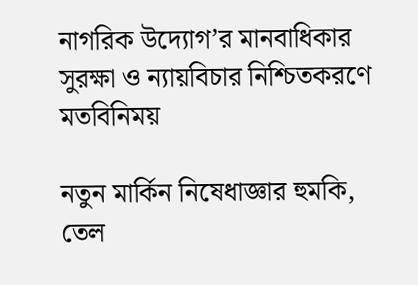নাগরিক উদ্যোগ’র মানবাধিকার সুরক্ষা ও ন্যায়বিচার নিশ্চিতকরণে মতবিনিময়

নতুন মার্কিন নিষেধাজ্ঞার হুমকি, তেল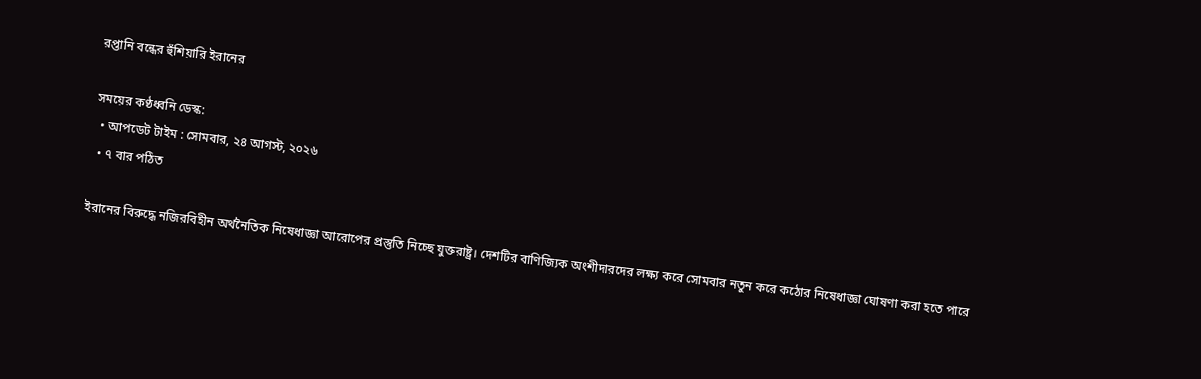রপ্তানি বন্ধের হুঁশিয়ারি ইরানের

সময়ের কণ্ঠধ্বনি ডেস্ক:
  • আপডেট টাইম : সোমবার, ২৪ আগস্ট, ২০২৬
  • ৭ বার পঠিত

ইরানের বিরুদ্ধে নজিরবিহীন অর্থনৈতিক নিষেধাজ্ঞা আরোপের প্রস্তুতি নিচ্ছে যুক্তরাষ্ট্র। দেশটির বাণিজ্যিক অংশীদারদের লক্ষ্য করে সোমবার নতুন করে কঠোর নিষেধাজ্ঞা ঘোষণা করা হতে পারে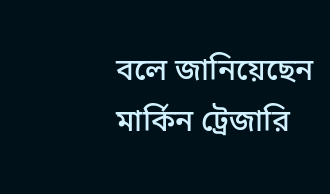বলে জানিয়েছেন মার্কিন ট্রেজারি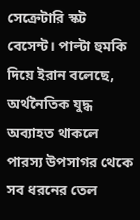সেক্রেটারি স্কট বেসেন্ট। পাল্টা হুমকি দিয়ে ইরান বলেছে, অর্থনৈতিক যুদ্ধ অব্যাহত থাকলে পারস্য উপসাগর থেকে সব ধরনের তেল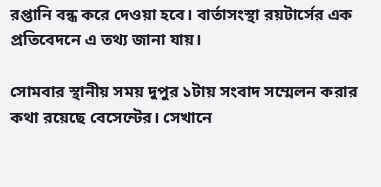রপ্তানি বন্ধ করে দেওয়া হবে। বার্তাসংস্থা রয়টার্সের এক প্রতিবেদনে এ তথ্য জানা যায়।

সোমবার স্থানীয় সময় দুপুর ১টায় সংবাদ সম্মেলন করার কথা রয়েছে বেসেন্টের। সেখানে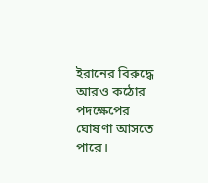ইরানের বিরুদ্ধে আরও কঠোর পদক্ষেপের ঘোষণা আসতে পারে।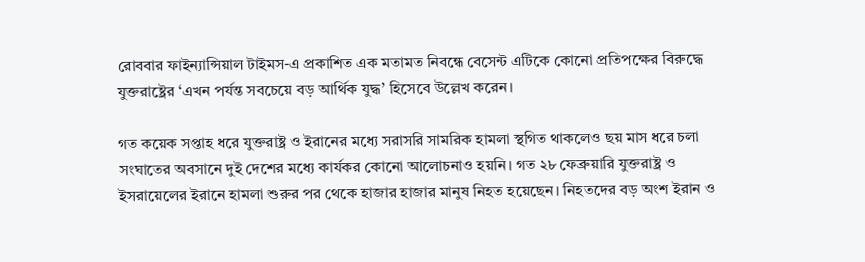রোববার ফাইন্যান্সিয়াল টাইমস-এ প্রকাশিত এক মতামত নিবন্ধে বেসেন্ট এটিকে কোনো প্রতিপক্ষের বিরুদ্ধে যুক্তরাষ্ট্রের ‘এখন পর্যন্ত সবচেয়ে বড় আর্থিক যুদ্ধ’ হিসেবে উল্লেখ করেন।

গত কয়েক সপ্তাহ ধরে যুক্তরাষ্ট্র ও ইরানের মধ্যে সরাসরি সামরিক হামলা স্থগিত থাকলেও ছয় মাস ধরে চলা সংঘাতের অবসানে দুই দেশের মধ্যে কার্যকর কোনো আলোচনাও হয়নি। গত ২৮ ফেব্রুয়ারি যুক্তরাষ্ট্র ও ইসরায়েলের ইরানে হামলা শুরুর পর থেকে হাজার হাজার মানুষ নিহত হয়েছেন। নিহতদের বড় অংশ ইরান ও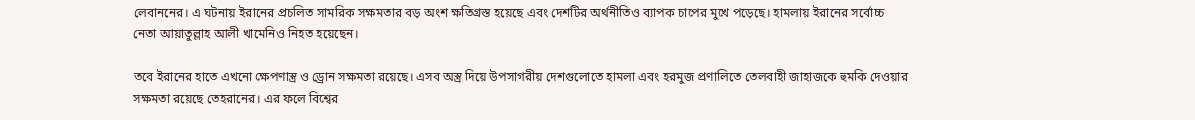লেবাননের। এ ঘটনায় ইরানের প্রচলিত সামরিক সক্ষমতার বড় অংশ ক্ষতিগ্রস্ত হয়েছে এবং দেশটির অর্থনীতিও ব্যাপক চাপের মুখে পড়েছে। হামলায় ইরানের সর্বোচ্চ নেতা আয়াতুল্লাহ আলী খামেনিও নিহত হয়েছেন।

তবে ইরানের হাতে এখনো ক্ষেপণাস্ত্র ও ড্রোন সক্ষমতা রয়েছে। এসব অস্ত্র দিয়ে উপসাগরীয় দেশগুলোতে হামলা এবং হরমুজ প্রণালিতে তেলবাহী জাহাজকে হুমকি দেওয়ার সক্ষমতা রয়েছে তেহরানের। এর ফলে বিশ্বের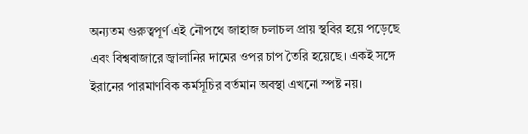অন্যতম গুরুত্বপূর্ণ এই নৌপথে জাহাজ চলাচল প্রায় স্থবির হয়ে পড়েছে এবং বিশ্ববাজারে জ্বালানির দামের ওপর চাপ তৈরি হয়েছে। একই সঙ্গে ইরানের পারমাণবিক কর্মসূচির বর্তমান অবস্থা এখনো স্পষ্ট নয়।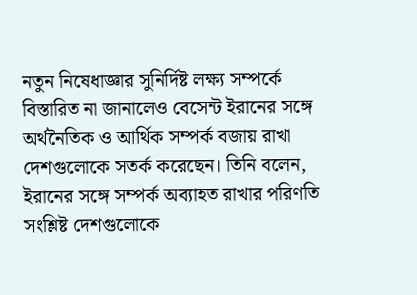নতুন নিষেধাজ্ঞার সুনির্দিষ্ট লক্ষ্য সম্পর্কে বিস্তারিত না জানালেও বেসেন্ট ইরানের সঙ্গে অর্থনৈতিক ও আর্থিক সম্পর্ক বজায় রাখা দেশগুলোকে সতর্ক করেছেন। তিনি বলেন, ইরানের সঙ্গে সম্পর্ক অব্যাহত রাখার পরিণতি সংশ্লিষ্ট দেশগুলোকে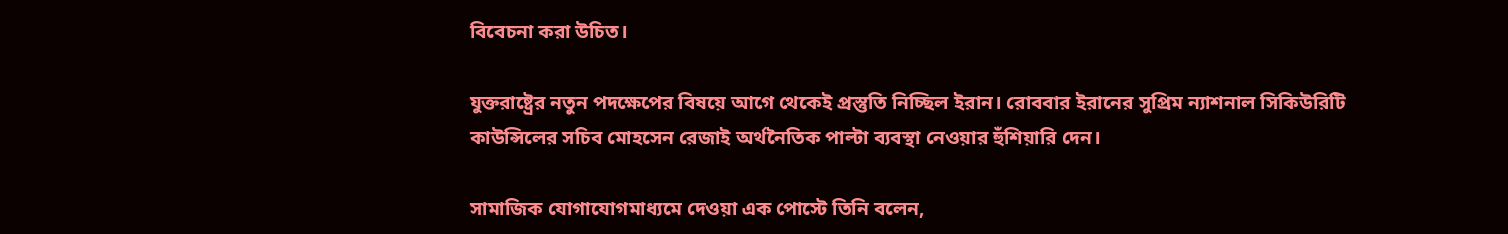বিবেচনা করা উচিত।

যুক্তরাষ্ট্রের নতুন পদক্ষেপের বিষয়ে আগে থেকেই প্রস্তুতি নিচ্ছিল ইরান। রোববার ইরানের সুপ্রিম ন্যাশনাল সিকিউরিটি কাউন্সিলের সচিব মোহসেন রেজাই অর্থনৈতিক পাল্টা ব্যবস্থা নেওয়ার হুঁশিয়ারি দেন।

সামাজিক যোগাযোগমাধ্যমে দেওয়া এক পোস্টে তিনি বলেন,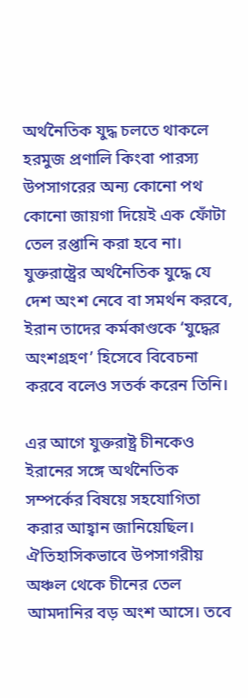অর্থনৈতিক যুদ্ধ চলতে থাকলে হরমুজ প্রণালি কিংবা পারস্য উপসাগরের অন্য কোনো পথ কোনো জায়গা দিয়েই এক ফোঁটা তেল রপ্তানি করা হবে না। যুক্তরাষ্ট্রের অর্থনৈতিক যুদ্ধে যে দেশ অংশ নেবে বা সমর্থন করবে, ইরান তাদের কর্মকাণ্ডকে ‘যুদ্ধের অংশগ্রহণ’ হিসেবে বিবেচনা করবে বলেও সতর্ক করেন তিনি।

এর আগে যুক্তরাষ্ট্র চীনকেও ইরানের সঙ্গে অর্থনৈতিক সম্পর্কের বিষয়ে সহযোগিতা করার আহ্বান জানিয়েছিল। ঐতিহাসিকভাবে উপসাগরীয় অঞ্চল থেকে চীনের তেল আমদানির বড় অংশ আসে। তবে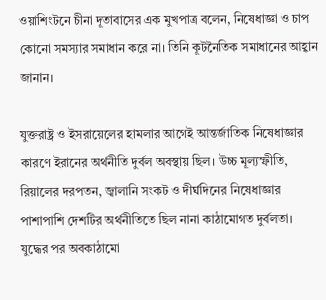ওয়াশিংটনে চীনা দূতাবাসের এক মুখপাত্র বলেন, নিষেধাজ্ঞা ও চাপ কোনো সমস্যার সমাধান করে না। তিনি কূটনৈতিক সমাধানের আহ্বান জানান।

যুক্তরাষ্ট্র ও ইসরায়েলের হামলার আগেই আন্তর্জাতিক নিষেধাজ্ঞার কারণে ইরানের অর্থনীতি দুর্বল অবস্থায় ছিল। উচ্চ মূল্যস্ফীতি, রিয়ালের দরপতন, জ্বালানি সংকট ও দীর্ঘদিনের নিষেধাজ্ঞার পাশাপাশি দেশটির অর্থনীতিতে ছিল নানা কাঠামোগত দুর্বলতা। যুদ্ধের পর অবকাঠামো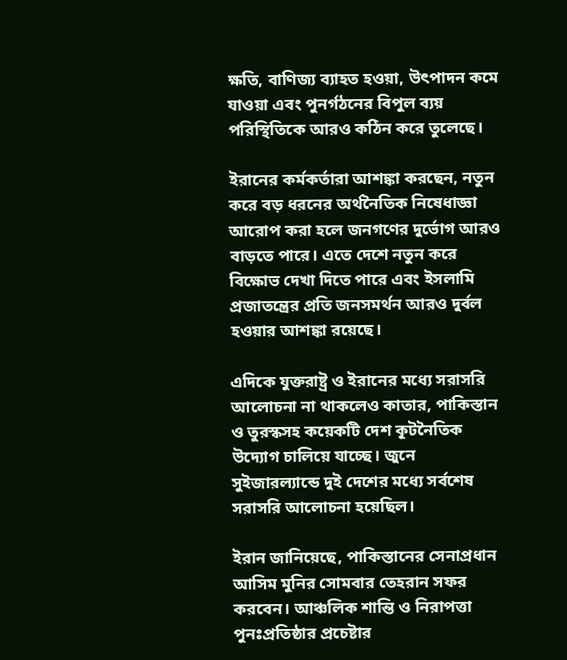ক্ষতি, বাণিজ্য ব্যাহত হওয়া, উৎপাদন কমে যাওয়া এবং পুনর্গঠনের বিপুল ব্যয় পরিস্থিতিকে আরও কঠিন করে তুলেছে।

ইরানের কর্মকর্তারা আশঙ্কা করছেন, নতুন করে বড় ধরনের অর্থনৈতিক নিষেধাজ্ঞা আরোপ করা হলে জনগণের দুর্ভোগ আরও বাড়তে পারে। এতে দেশে নতুন করে বিক্ষোভ দেখা দিতে পারে এবং ইসলামি প্রজাতন্ত্রের প্রতি জনসমর্থন আরও দুর্বল হওয়ার আশঙ্কা রয়েছে।

এদিকে যুক্তরাষ্ট্র ও ইরানের মধ্যে সরাসরি আলোচনা না থাকলেও কাতার, পাকিস্তান ও তুরস্কসহ কয়েকটি দেশ কূটনৈতিক উদ্যোগ চালিয়ে যাচ্ছে। জুনে সুইজারল্যান্ডে দুই দেশের মধ্যে সর্বশেষ সরাসরি আলোচনা হয়েছিল।

ইরান জানিয়েছে, পাকিস্তানের সেনাপ্রধান আসিম মুনির সোমবার তেহরান সফর করবেন। আঞ্চলিক শান্তি ও নিরাপত্তা পুনঃপ্রতিষ্ঠার প্রচেষ্টার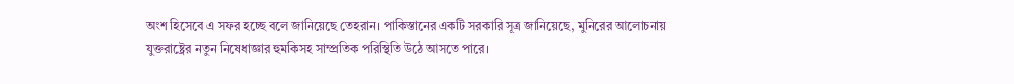অংশ হিসেবে এ সফর হচ্ছে বলে জানিয়েছে তেহরান। পাকিস্তানের একটি সরকারি সূত্র জানিয়েছে, মুনিরের আলোচনায় যুক্তরাষ্ট্রের নতুন নিষেধাজ্ঞার হুমকিসহ সাম্প্রতিক পরিস্থিতি উঠে আসতে পারে।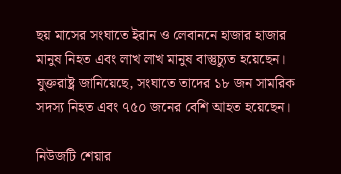ছয় মাসের সংঘাতে ইরান ও লেবাননে হাজার হাজার মানুষ নিহত এবং লাখ লাখ মানুষ বাস্তুচ্যুত হয়েছেন। যুক্তরাষ্ট্র জানিয়েছে, সংঘাতে তাদের ১৮ জন সামরিক সদস্য নিহত এবং ৭৫০ জনের বেশি আহত হয়েছেন।

নিউজটি শেয়ার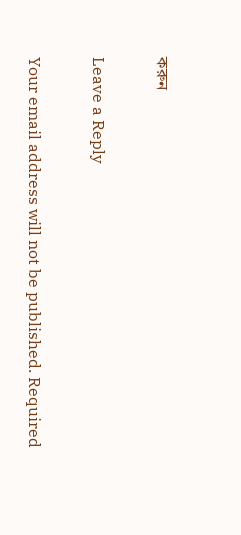করুন

Leave a Reply

Your email address will not be published. Required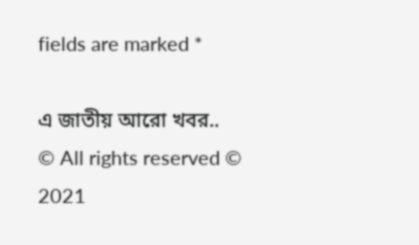fields are marked *

এ জাতীয় আরো খবর..
© All rights reserved © 2021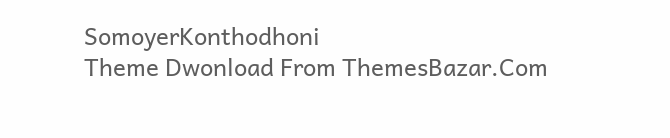SomoyerKonthodhoni
Theme Dwonload From ThemesBazar.Com